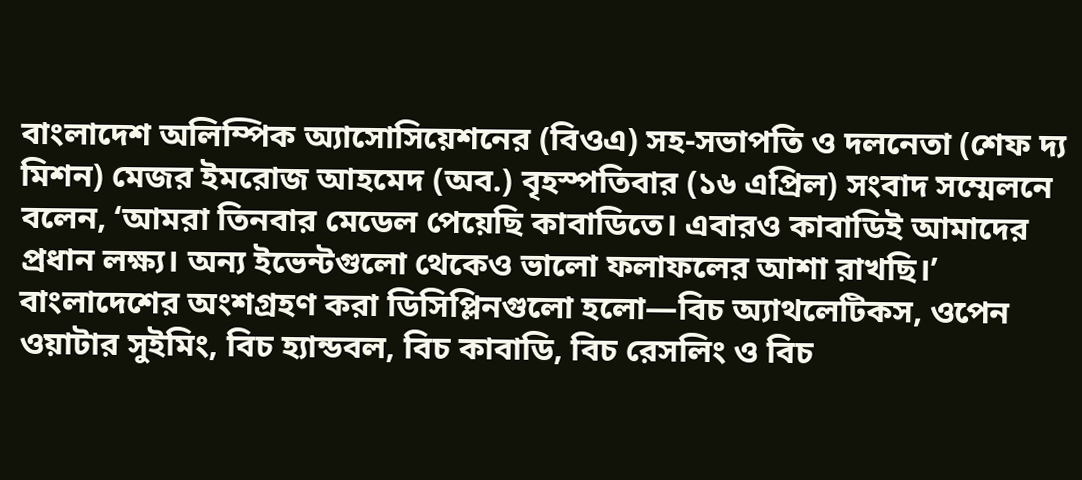বাংলাদেশ অলিম্পিক অ্যাসোসিয়েশনের (বিওএ) সহ-সভাপতি ও দলনেতা (শেফ দ্য মিশন) মেজর ইমরোজ আহমেদ (অব.) বৃহস্পতিবার (১৬ এপ্রিল) সংবাদ সম্মেলনে বলেন, ‘আমরা তিনবার মেডেল পেয়েছি কাবাডিতে। এবারও কাবাডিই আমাদের প্রধান লক্ষ্য। অন্য ইভেন্টগুলো থেকেও ভালো ফলাফলের আশা রাখছি।’
বাংলাদেশের অংশগ্রহণ করা ডিসিপ্লিনগুলো হলো—বিচ অ্যাথলেটিকস, ওপেন ওয়াটার সুইমিং, বিচ হ্যান্ডবল, বিচ কাবাডি, বিচ রেসলিং ও বিচ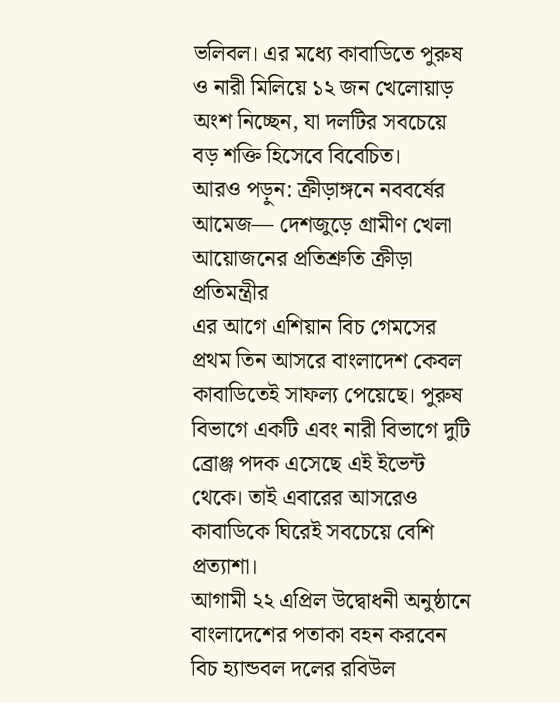ভলিবল। এর মধ্যে কাবাডিতে পুরুষ ও নারী মিলিয়ে ১২ জন খেলোয়াড় অংশ নিচ্ছেন, যা দলটির সবচেয়ে বড় শক্তি হিসেবে বিবেচিত।
আরও পড়ুন: ক্রীড়াঙ্গনে নববর্ষের আমেজ— দেশজুড়ে গ্রামীণ খেলা আয়োজনের প্রতিশ্রুতি ক্রীড়া প্রতিমন্ত্রীর
এর আগে এশিয়ান বিচ গেমসের প্রথম তিন আসরে বাংলাদেশ কেবল কাবাডিতেই সাফল্য পেয়েছে। পুরুষ বিভাগে একটি এবং নারী বিভাগে দুটি ব্রোঞ্জ পদক এসেছে এই ইভেন্ট থেকে। তাই এবারের আসরেও কাবাডিকে ঘিরেই সবচেয়ে বেশি প্রত্যাশা।
আগামী ২২ এপ্রিল উদ্বোধনী অনুষ্ঠানে বাংলাদেশের পতাকা বহন করবেন বিচ হ্যান্ডবল দলের রবিউল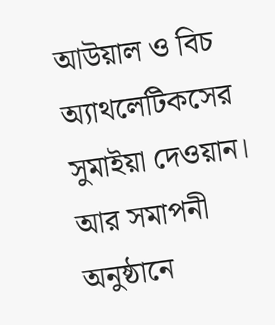আউয়াল ও বিচ অ্যাথলেটিকসের সুমাইয়া দেওয়ান। আর সমাপনী অনুষ্ঠানে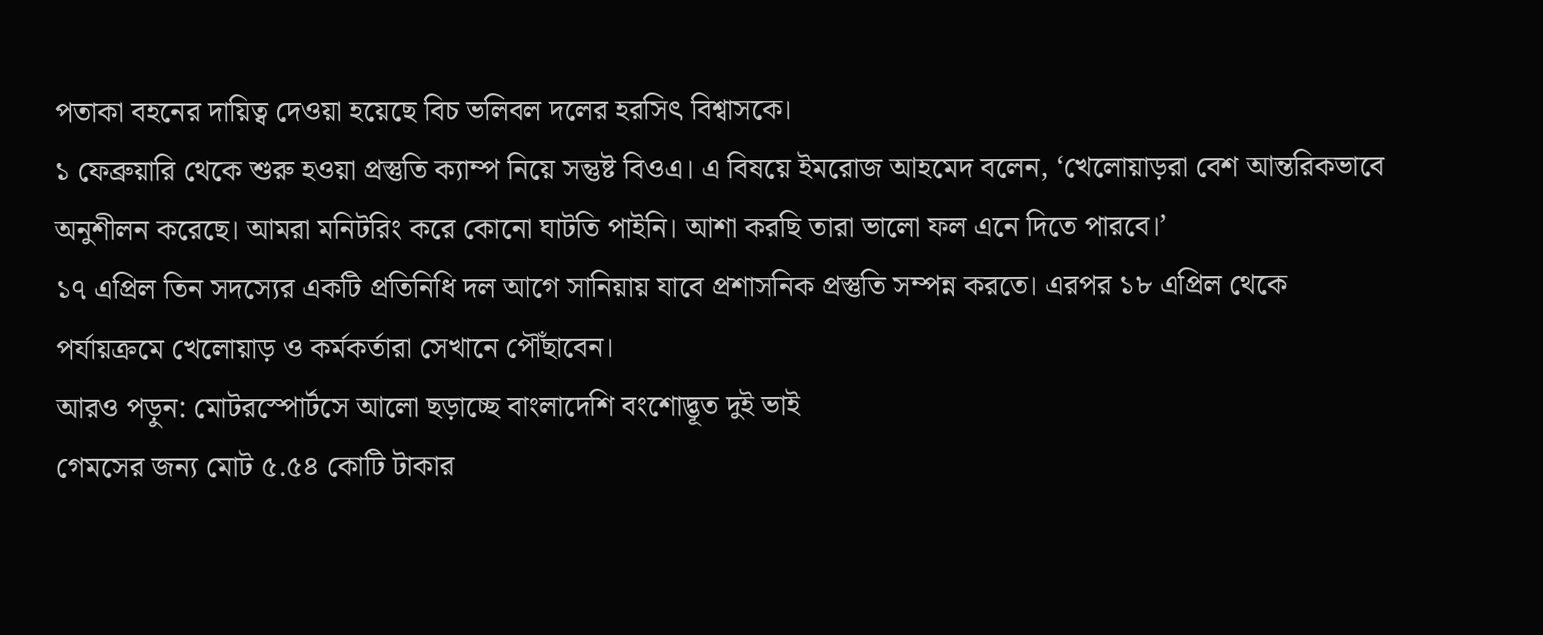পতাকা বহনের দায়িত্ব দেওয়া হয়েছে বিচ ভলিবল দলের হরসিৎ বিশ্বাসকে।
১ ফেব্রুয়ারি থেকে শুরু হওয়া প্রস্তুতি ক্যাম্প নিয়ে সন্তুষ্ট বিওএ। এ বিষয়ে ইমরোজ আহমেদ বলেন, ‘খেলোয়াড়রা বেশ আন্তরিকভাবে অনুশীলন করেছে। আমরা মনিটরিং করে কোনো ঘাটতি পাইনি। আশা করছি তারা ভালো ফল এনে দিতে পারবে।’
১৭ এপ্রিল তিন সদস্যের একটি প্রতিনিধি দল আগে সানিয়ায় যাবে প্রশাসনিক প্রস্তুতি সম্পন্ন করতে। এরপর ১৮ এপ্রিল থেকে পর্যায়ক্রমে খেলোয়াড় ও কর্মকর্তারা সেখানে পৌঁছাবেন।
আরও পড়ুন: মোটরস্পোর্টসে আলো ছড়াচ্ছে বাংলাদেশি বংশোদ্ভূত দুই ভাই
গেমসের জন্য মোট ৫.৫৪ কোটি টাকার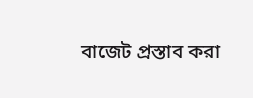বাজেট প্রস্তাব করা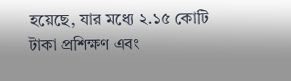হয়েছে, যার মধ্যে ২.১৫ কোটি টাকা প্রশিক্ষণ এবং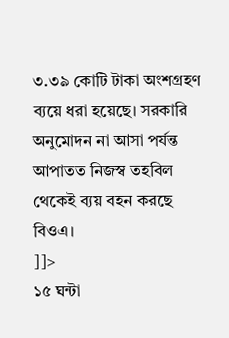৩.৩৯ কোটি টাকা অংশগ্রহণ ব্যয়ে ধরা হয়েছে। সরকারি অনুমোদন না আসা পর্যন্ত আপাতত নিজস্ব তহবিল থেকেই ব্যয় বহন করছে বিওএ।
]]>
১৫ ঘন্টা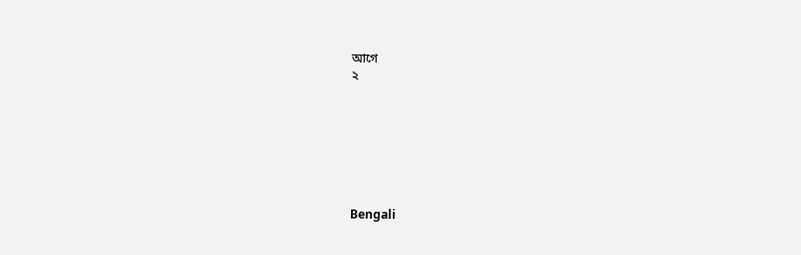আগে
২







Bengali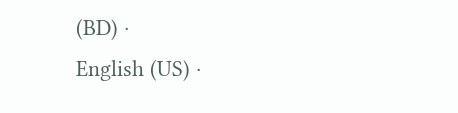(BD) ·
English (US) ·